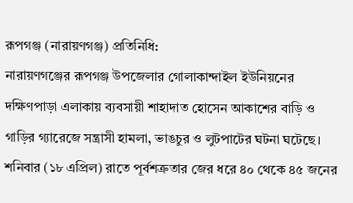রূপগঞ্জ (নারায়ণগঞ্জ) প্রতিনিধি:
নারায়ণগঞ্জের রূপগঞ্জ উপজেলার গোলাকান্দাইল ইউনিয়নের দক্ষিণপাড়া এলাকায় ব্যবসায়ী শাহাদাত হোসেন আকাশের বাড়ি ও গাড়ির গ্যারেজে সন্ত্রাসী হামলা, ভাঙচুর ও লুটপাটের ঘটনা ঘটেছে। শনিবার (১৮ এপ্রিল) রাতে পূর্বশত্রুতার জের ধরে ৪০ থেকে ৪৫ জনের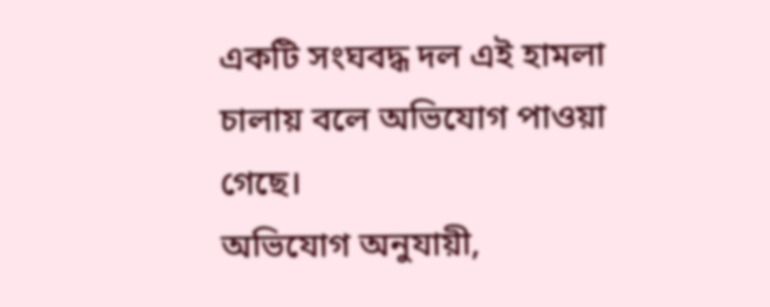একটি সংঘবদ্ধ দল এই হামলা চালায় বলে অভিযোগ পাওয়া গেছে।
অভিযোগ অনুযায়ী,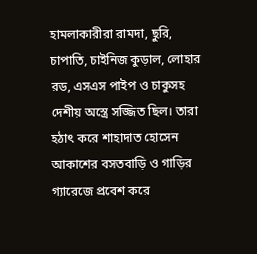হামলাকারীরা রামদা, ছুরি, চাপাতি, চাইনিজ কুড়াল, লোহার রড, এসএস পাইপ ও চাকুসহ দেশীয় অস্ত্রে সজ্জিত ছিল। তারা হঠাৎ করে শাহাদাত হোসেন আকাশের বসতবাড়ি ও গাড়ির গ্যারেজে প্রবেশ করে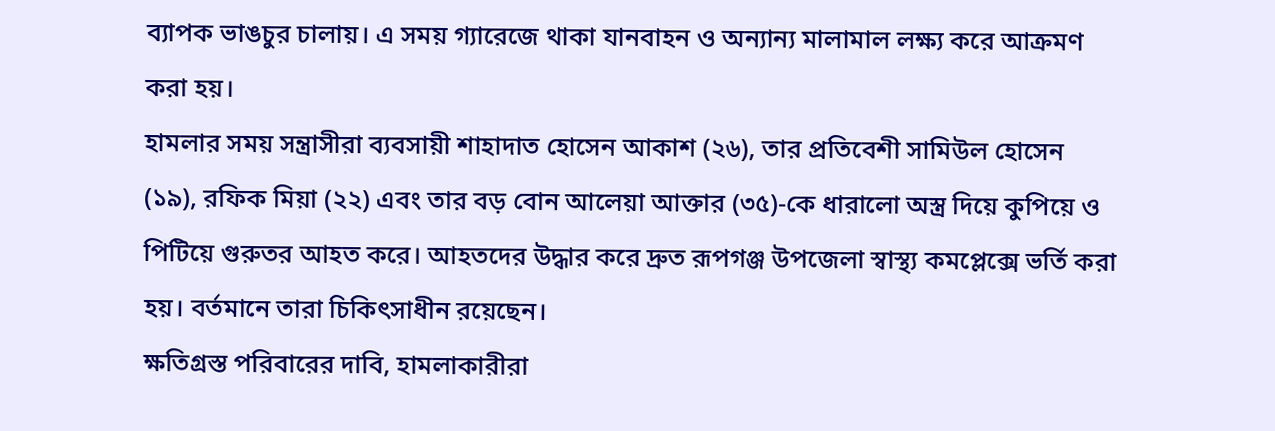ব্যাপক ভাঙচুর চালায়। এ সময় গ্যারেজে থাকা যানবাহন ও অন্যান্য মালামাল লক্ষ্য করে আক্রমণ করা হয়।
হামলার সময় সন্ত্রাসীরা ব্যবসায়ী শাহাদাত হোসেন আকাশ (২৬), তার প্রতিবেশী সামিউল হোসেন (১৯), রফিক মিয়া (২২) এবং তার বড় বোন আলেয়া আক্তার (৩৫)-কে ধারালো অস্ত্র দিয়ে কুপিয়ে ও পিটিয়ে গুরুতর আহত করে। আহতদের উদ্ধার করে দ্রুত রূপগঞ্জ উপজেলা স্বাস্থ্য কমপ্লেক্সে ভর্তি করা হয়। বর্তমানে তারা চিকিৎসাধীন রয়েছেন।
ক্ষতিগ্রস্ত পরিবারের দাবি, হামলাকারীরা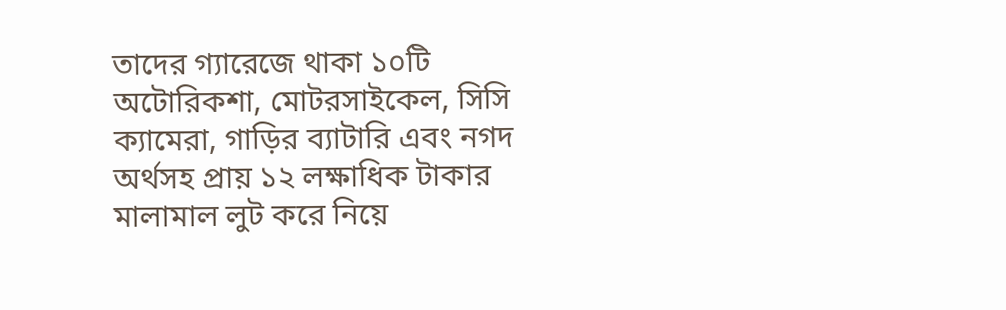তাদের গ্যারেজে থাকা ১০টি অটোরিকশা, মোটরসাইকেল, সিসি ক্যামেরা, গাড়ির ব্যাটারি এবং নগদ অর্থসহ প্রায় ১২ লক্ষাধিক টাকার মালামাল লুট করে নিয়ে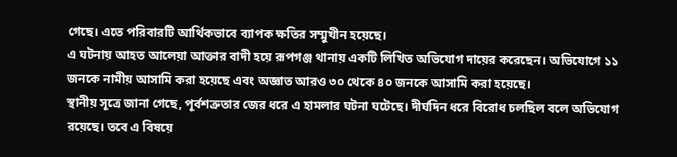গেছে। এতে পরিবারটি আর্থিকভাবে ব্যাপক ক্ষতির সম্মুখীন হয়েছে।
এ ঘটনায় আহত আলেয়া আক্তার বাদী হয়ে রূপগঞ্জ থানায় একটি লিখিত অভিযোগ দায়ের করেছেন। অভিযোগে ১১ জনকে নামীয় আসামি করা হয়েছে এবং অজ্ঞাত আরও ৩০ থেকে ৪০ জনকে আসামি করা হয়েছে।
স্থানীয় সূত্রে জানা গেছে, পূর্বশত্রুতার জের ধরে এ হামলার ঘটনা ঘটেছে। দীর্ঘদিন ধরে বিরোধ চলছিল বলে অভিযোগ রয়েছে। তবে এ বিষয়ে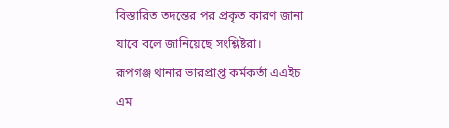বিস্তারিত তদন্তের পর প্রকৃত কারণ জানা যাবে বলে জানিয়েছে সংশ্লিষ্টরা।
রূপগঞ্জ থানার ভারপ্রাপ্ত কর্মকর্তা এএইচ এম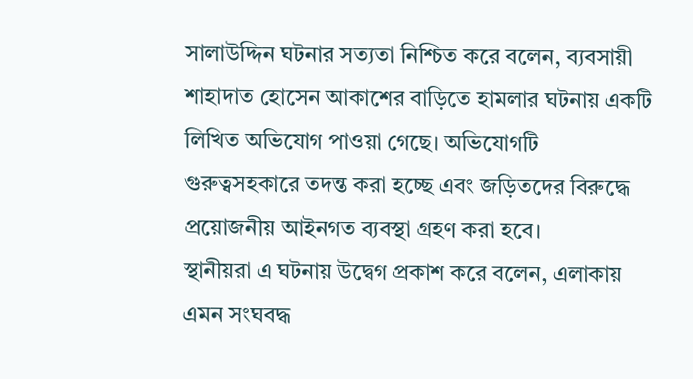সালাউদ্দিন ঘটনার সত্যতা নিশ্চিত করে বলেন, ব্যবসায়ী শাহাদাত হোসেন আকাশের বাড়িতে হামলার ঘটনায় একটি লিখিত অভিযোগ পাওয়া গেছে। অভিযোগটি গুরুত্বসহকারে তদন্ত করা হচ্ছে এবং জড়িতদের বিরুদ্ধে প্রয়োজনীয় আইনগত ব্যবস্থা গ্রহণ করা হবে।
স্থানীয়রা এ ঘটনায় উদ্বেগ প্রকাশ করে বলেন, এলাকায় এমন সংঘবদ্ধ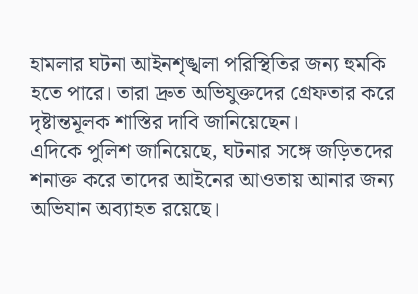হামলার ঘটনা আইনশৃঙ্খলা পরিস্থিতির জন্য হুমকি হতে পারে। তারা দ্রুত অভিযুক্তদের গ্রেফতার করে দৃষ্টান্তমূলক শাস্তির দাবি জানিয়েছেন।
এদিকে পুলিশ জানিয়েছে, ঘটনার সঙ্গে জড়িতদের শনাক্ত করে তাদের আইনের আওতায় আনার জন্য অভিযান অব্যাহত রয়েছে।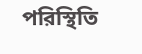পরিস্থিতি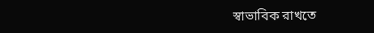স্বাভাবিক রাখতে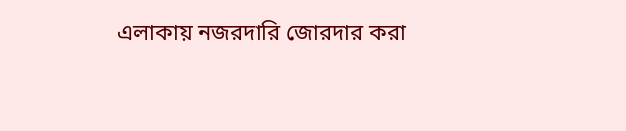এলাকায় নজরদারি জোরদার করা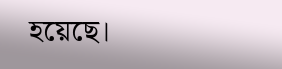হয়েছে।